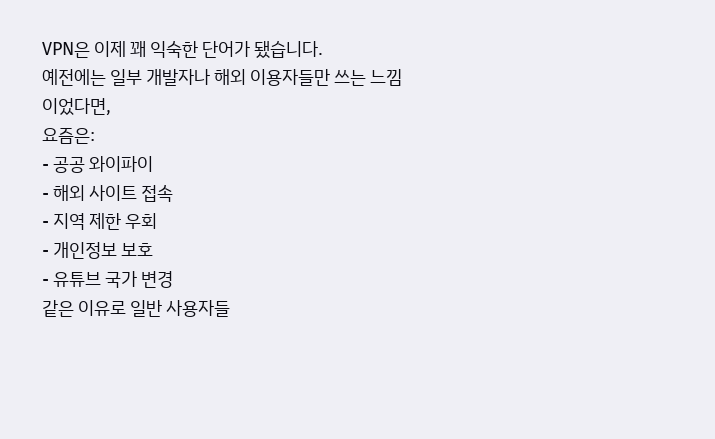VPN은 이제 꽤 익숙한 단어가 됐습니다.
예전에는 일부 개발자나 해외 이용자들만 쓰는 느낌이었다면,
요즘은:
- 공공 와이파이
- 해외 사이트 접속
- 지역 제한 우회
- 개인정보 보호
- 유튜브 국가 변경
같은 이유로 일반 사용자들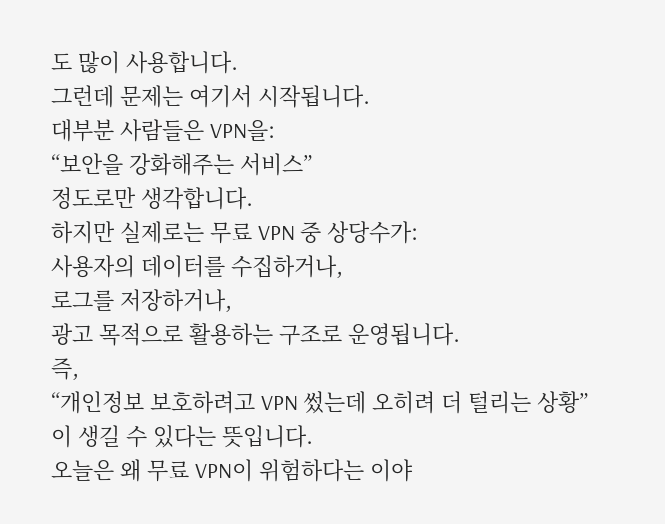도 많이 사용합니다.
그런데 문제는 여기서 시작됩니다.
대부분 사람들은 VPN을:
“보안을 강화해주는 서비스”
정도로만 생각합니다.
하지만 실제로는 무료 VPN 중 상당수가:
사용자의 데이터를 수집하거나,
로그를 저장하거나,
광고 목적으로 활용하는 구조로 운영됩니다.
즉,
“개인정보 보호하려고 VPN 썼는데 오히려 더 털리는 상황”
이 생길 수 있다는 뜻입니다.
오늘은 왜 무료 VPN이 위험하다는 이야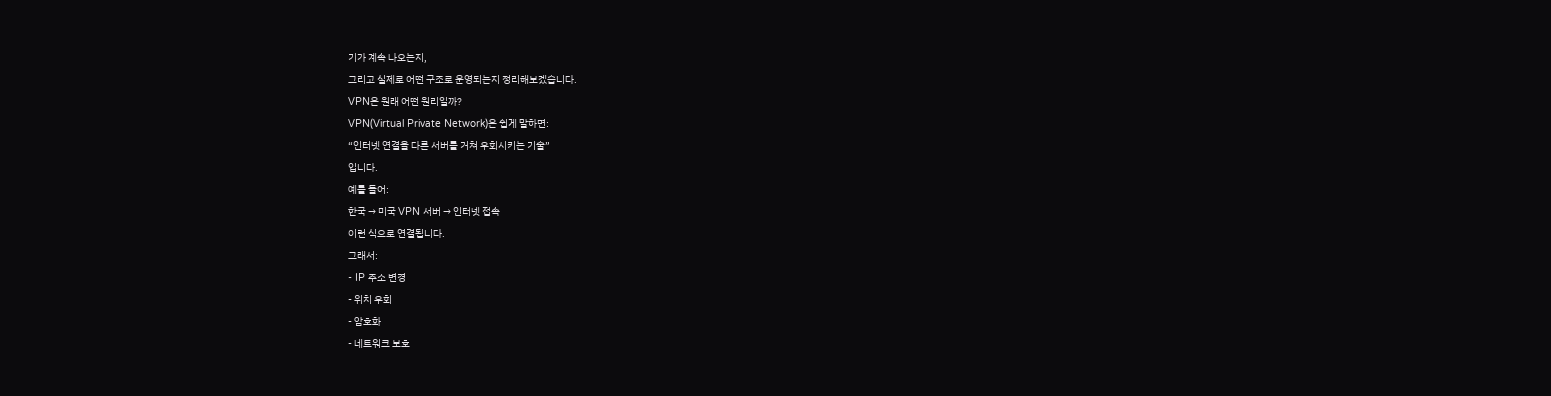기가 계속 나오는지,
그리고 실제로 어떤 구조로 운영되는지 정리해보겠습니다.
VPN은 원래 어떤 원리일까?
VPN(Virtual Private Network)은 쉽게 말하면:
“인터넷 연결을 다른 서버를 거쳐 우회시키는 기술”
입니다.
예를 들어:
한국 → 미국 VPN 서버 → 인터넷 접속
이런 식으로 연결됩니다.
그래서:
- IP 주소 변경
- 위치 우회
- 암호화
- 네트워크 보호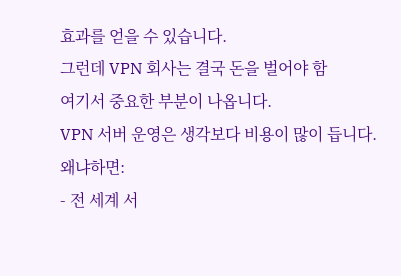효과를 얻을 수 있습니다.
그런데 VPN 회사는 결국 돈을 벌어야 함
여기서 중요한 부분이 나옵니다.
VPN 서버 운영은 생각보다 비용이 많이 듭니다.
왜냐하면:
- 전 세계 서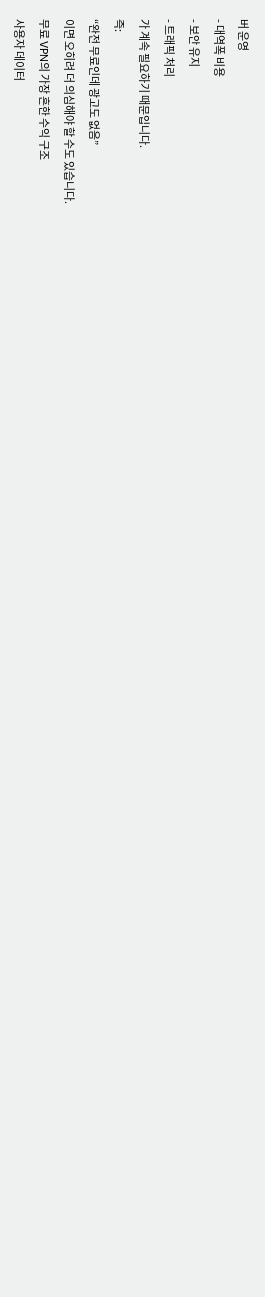버 운영
- 대역폭 비용
- 보안 유지
- 트래픽 처리
가 계속 필요하기 때문입니다.
즉:
“완전 무료인데 광고도 없음”
이면 오히려 더 의심해야 할 수도 있습니다.
무료 VPN의 가장 흔한 수익 구조
사용자 데이터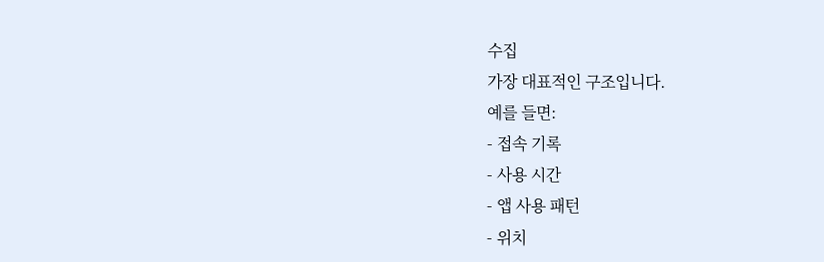수집
가장 대표적인 구조입니다.
예를 들면:
- 접속 기록
- 사용 시간
- 앱 사용 패턴
- 위치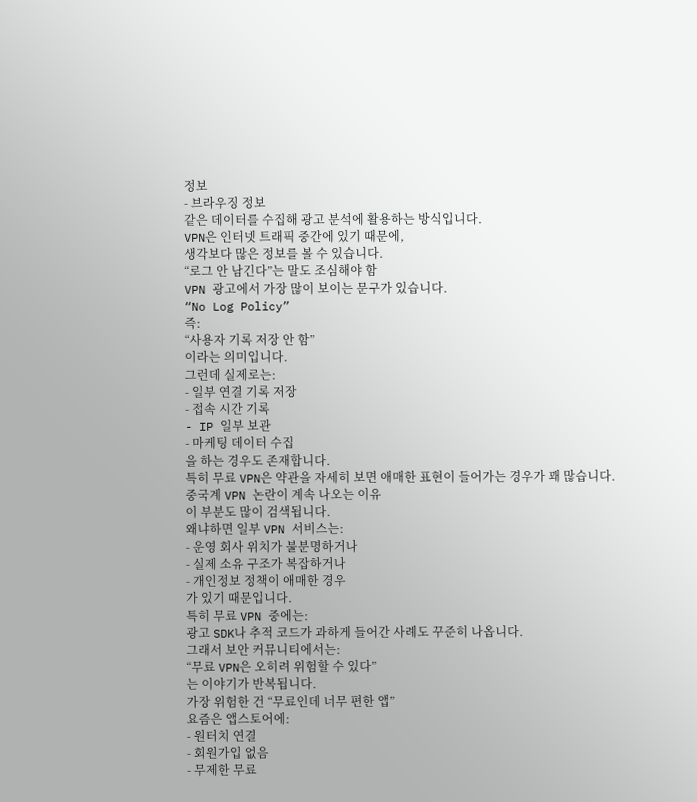정보
- 브라우징 정보
같은 데이터를 수집해 광고 분석에 활용하는 방식입니다.
VPN은 인터넷 트래픽 중간에 있기 때문에,
생각보다 많은 정보를 볼 수 있습니다.
“로그 안 남긴다”는 말도 조심해야 함
VPN 광고에서 가장 많이 보이는 문구가 있습니다.
“No Log Policy”
즉:
“사용자 기록 저장 안 함”
이라는 의미입니다.
그런데 실제로는:
- 일부 연결 기록 저장
- 접속 시간 기록
- IP 일부 보관
- 마케팅 데이터 수집
을 하는 경우도 존재합니다.
특히 무료 VPN은 약관을 자세히 보면 애매한 표현이 들어가는 경우가 꽤 많습니다.
중국계 VPN 논란이 계속 나오는 이유
이 부분도 많이 검색됩니다.
왜냐하면 일부 VPN 서비스는:
- 운영 회사 위치가 불분명하거나
- 실제 소유 구조가 복잡하거나
- 개인정보 정책이 애매한 경우
가 있기 때문입니다.
특히 무료 VPN 중에는:
광고 SDK나 추적 코드가 과하게 들어간 사례도 꾸준히 나옵니다.
그래서 보안 커뮤니티에서는:
“무료 VPN은 오히려 위험할 수 있다”
는 이야기가 반복됩니다.
가장 위험한 건 “무료인데 너무 편한 앱”
요즘은 앱스토어에:
- 원터치 연결
- 회원가입 없음
- 무제한 무료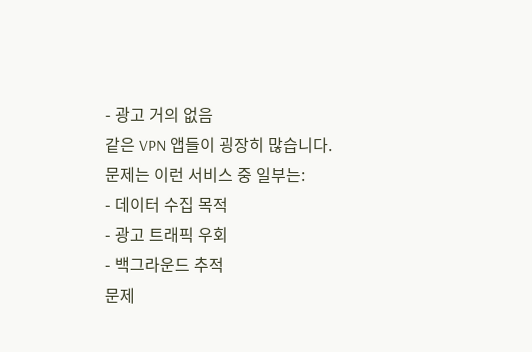- 광고 거의 없음
같은 VPN 앱들이 굉장히 많습니다.
문제는 이런 서비스 중 일부는:
- 데이터 수집 목적
- 광고 트래픽 우회
- 백그라운드 추적
문제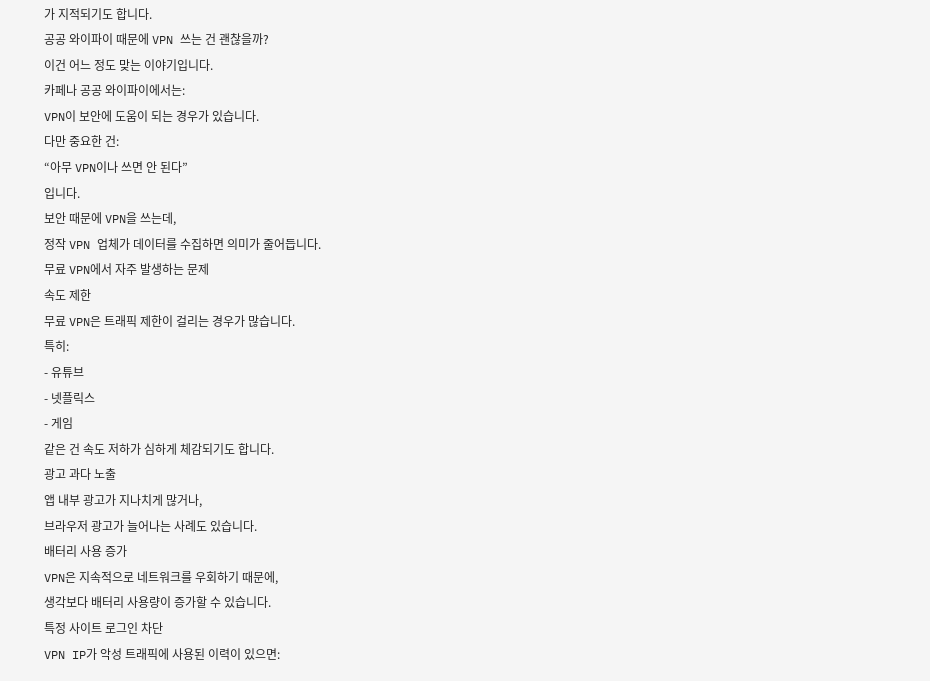가 지적되기도 합니다.
공공 와이파이 때문에 VPN 쓰는 건 괜찮을까?
이건 어느 정도 맞는 이야기입니다.
카페나 공공 와이파이에서는:
VPN이 보안에 도움이 되는 경우가 있습니다.
다만 중요한 건:
“아무 VPN이나 쓰면 안 된다”
입니다.
보안 때문에 VPN을 쓰는데,
정작 VPN 업체가 데이터를 수집하면 의미가 줄어듭니다.
무료 VPN에서 자주 발생하는 문제
속도 제한
무료 VPN은 트래픽 제한이 걸리는 경우가 많습니다.
특히:
- 유튜브
- 넷플릭스
- 게임
같은 건 속도 저하가 심하게 체감되기도 합니다.
광고 과다 노출
앱 내부 광고가 지나치게 많거나,
브라우저 광고가 늘어나는 사례도 있습니다.
배터리 사용 증가
VPN은 지속적으로 네트워크를 우회하기 때문에,
생각보다 배터리 사용량이 증가할 수 있습니다.
특정 사이트 로그인 차단
VPN IP가 악성 트래픽에 사용된 이력이 있으면: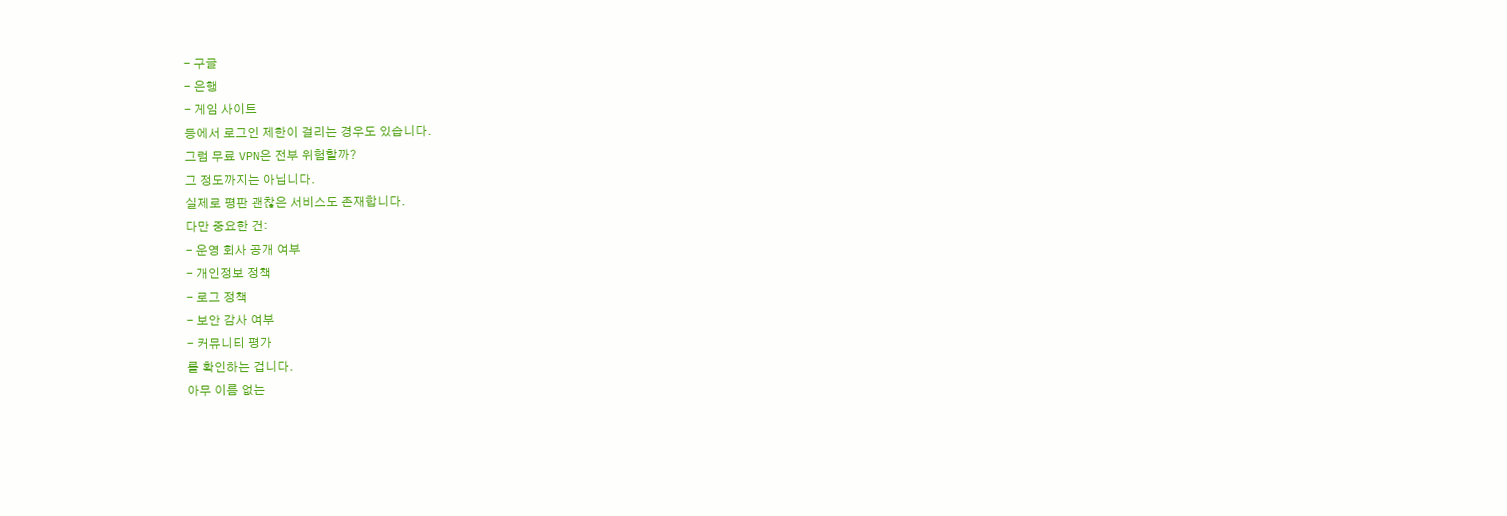- 구글
- 은행
- 게임 사이트
등에서 로그인 제한이 걸리는 경우도 있습니다.
그럼 무료 VPN은 전부 위험할까?
그 정도까지는 아닙니다.
실제로 평판 괜찮은 서비스도 존재합니다.
다만 중요한 건:
- 운영 회사 공개 여부
- 개인정보 정책
- 로그 정책
- 보안 감사 여부
- 커뮤니티 평가
를 확인하는 겁니다.
아무 이름 없는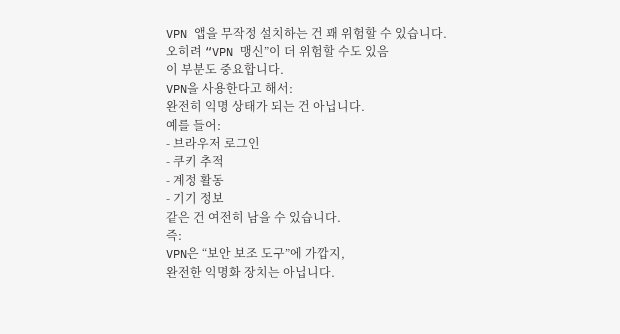VPN 앱을 무작정 설치하는 건 꽤 위험할 수 있습니다.
오히려 “VPN 맹신”이 더 위험할 수도 있음
이 부분도 중요합니다.
VPN을 사용한다고 해서:
완전히 익명 상태가 되는 건 아닙니다.
예를 들어:
- 브라우저 로그인
- 쿠키 추적
- 계정 활동
- 기기 정보
같은 건 여전히 남을 수 있습니다.
즉:
VPN은 “보안 보조 도구”에 가깝지,
완전한 익명화 장치는 아닙니다.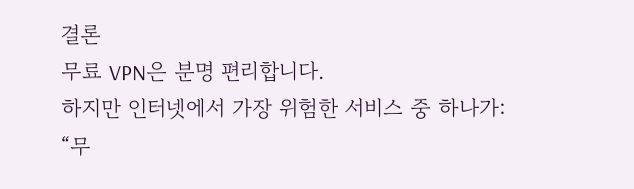결론
무료 VPN은 분명 편리합니다.
하지만 인터넷에서 가장 위험한 서비스 중 하나가:
“무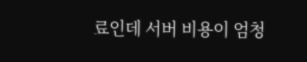료인데 서버 비용이 엄청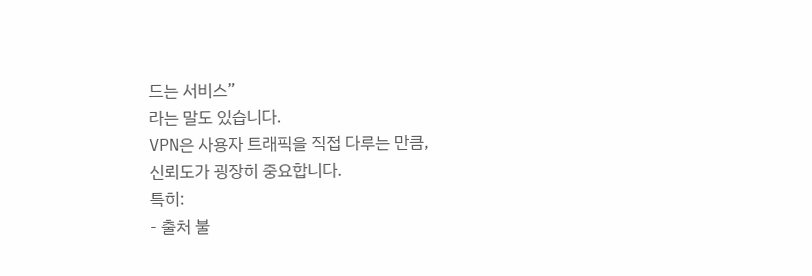드는 서비스”
라는 말도 있습니다.
VPN은 사용자 트래픽을 직접 다루는 만큼,
신뢰도가 굉장히 중요합니다.
특히:
- 출처 불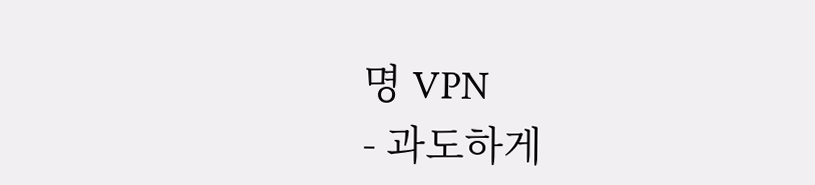명 VPN
- 과도하게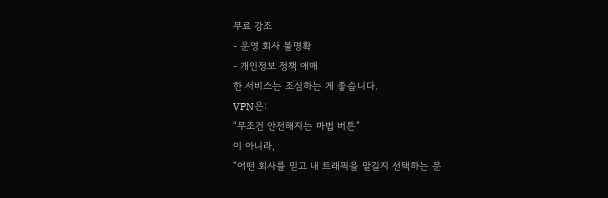무료 강조
- 운영 회사 불명확
- 개인정보 정책 애매
한 서비스는 조심하는 게 좋습니다.
VPN은:
“무조건 안전해지는 마법 버튼”
이 아니라,
“어떤 회사를 믿고 내 트래픽을 맡길지 선택하는 문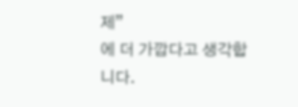제”
에 더 가깝다고 생각합니다.